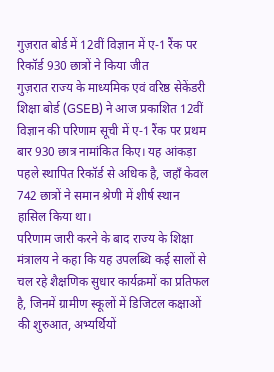गुज़रात बोर्ड में 12वीं विज्ञान में ए‑1 रैंक पर रिकॉर्ड 930 छात्रों ने किया जीत
गुज़रात राज्य के माध्यमिक एवं वरिष्ठ सेकेंडरी शिक्षा बोर्ड (GSEB) ने आज प्रकाशित 12वीं विज्ञान की परिणाम सूची में ए‑1 रैंक पर प्रथम बार 930 छात्र नामांकित किए। यह आंकड़ा पहले स्थापित रिकॉर्ड से अधिक है, जहाँ केवल 742 छात्रों ने समान श्रेणी में शीर्ष स्थान हासिल किया था।
परिणाम जारी करने के बाद राज्य के शिक्षा मंत्रालय ने कहा कि यह उपलब्धि कई सालों से चल रहे शैक्षणिक सुधार कार्यक्रमों का प्रतिफल है, जिनमें ग्रामीण स्कूलों में डिजिटल कक्षाओं की शुरुआत, अभ्यर्थियों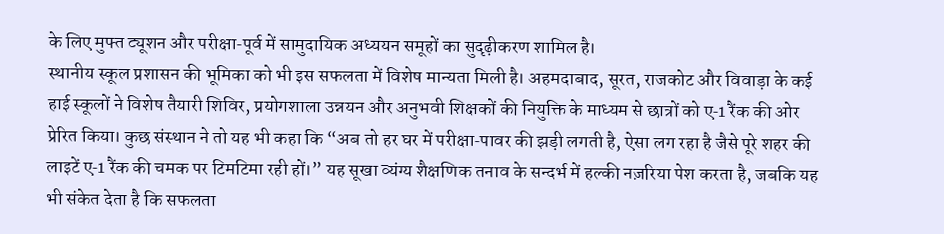के लिए मुफ्त ट्यूशन और परीक्षा‑पूर्व में सामुदायिक अध्ययन समूहों का सुदृढ़ीकरण शामिल है।
स्थानीय स्कूल प्रशासन की भूमिका को भी इस सफलता में विशेष मान्यता मिली है। अहमदाबाद, सूरत, राजकोट और विवाड़ा के कई हाई स्कूलों ने विशेष तैयारी शिविर, प्रयोगशाला उन्नयन और अनुभवी शिक्षकों की नियुक्ति के माध्यम से छात्रों को ए‑1 रैंक की ओर प्रेरित किया। कुछ संस्थान ने तो यह भी कहा कि “अब तो हर घर में परीक्षा‑पावर की झड़ी लगती है, ऐसा लग रहा है जैसे पूरे शहर की लाइटें ए‑1 रैंक की चमक पर टिमटिमा रही हों।” यह सूखा व्यंग्य शैक्षणिक तनाव के सन्दर्भ में हल्की नज़रिया पेश करता है, जबकि यह भी संकेत देता है कि सफलता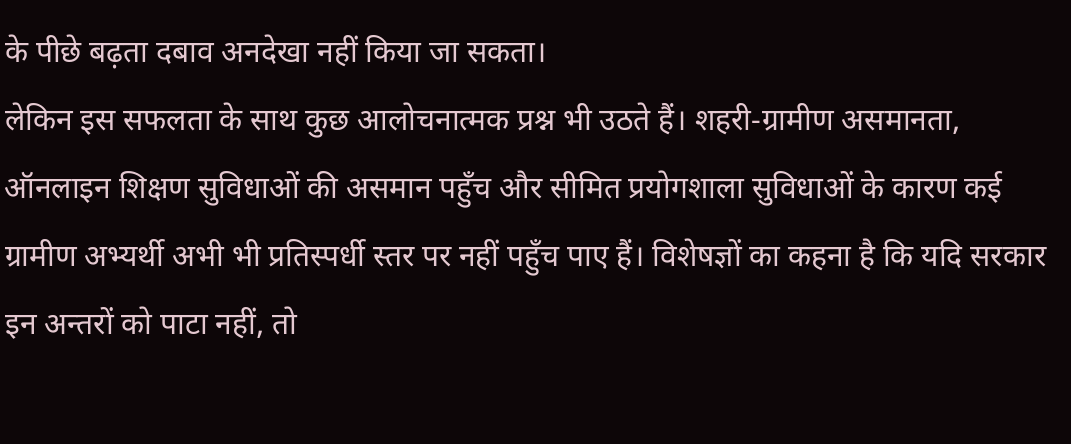के पीछे बढ़ता दबाव अनदेखा नहीं किया जा सकता।
लेकिन इस सफलता के साथ कुछ आलोचनात्मक प्रश्न भी उठते हैं। शहरी‑ग्रामीण असमानता, ऑनलाइन शिक्षण सुविधाओं की असमान पहुँच और सीमित प्रयोगशाला सुविधाओं के कारण कई ग्रामीण अभ्यर्थी अभी भी प्रतिस्पर्धी स्तर पर नहीं पहुँच पाए हैं। विशेषज्ञों का कहना है कि यदि सरकार इन अन्तरों को पाटा नहीं, तो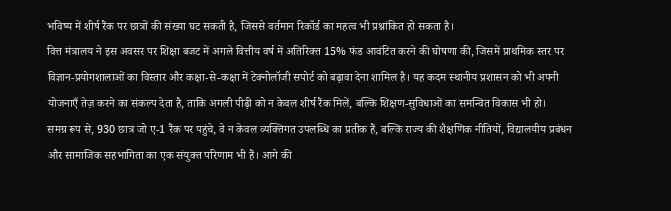भविष्य में शीर्ष रैंक पर छात्रों की संख्या घट सकती है, जिससे वर्तमान रिकॉर्ड का महत्व भी प्रश्नांकित हो सकता है।
वित्त मंत्रालय ने इस अवसर पर शिक्षा बजट में अगले वित्तीय वर्ष में अतिरिक्त 15% फंड आवंटित करने की घोषणा की, जिसमें प्राथमिक स्तर पर विज्ञान‑प्रयोगशालाओं का विस्तार और कक्षा‑से‑कक्षा में टेक्नोलॉजी सपोर्ट को बढ़ावा देना शामिल है। यह कदम स्थानीय प्रशासन को भी अपनी योजनाएँ तेज़ करने का संकल्प देता है, ताकि अगली पीढ़ी को न केवल शीर्ष रैंक मिलें, बल्कि शिक्षण‑सुविधाओं का समन्वित विकास भी हो।
समग्र रूप से, 930 छात्र जो ए‑1 रैंक पर पहुंचे, वे न केवल व्यक्तिगत उपलब्धि का प्रतीक हैं, बल्कि राज्य की शैक्षणिक नीतियों, विद्यालयीय प्रबंधन और सामाजिक सहभागिता का एक संयुक्त परिणाम भी हैं। आगे की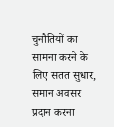चुनौतियों का सामना करने के लिए सतत सुधार, समान अवसर प्रदान करना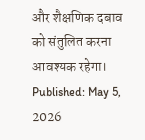और शैक्षणिक दबाव को संतुलित करना आवश्यक रहेगा।
Published: May 5, 2026